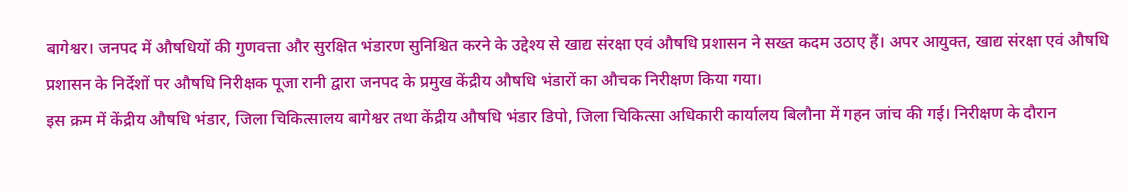बागेश्वर। जनपद में औषधियों की गुणवत्ता और सुरक्षित भंडारण सुनिश्चित करने के उद्देश्य से खाद्य संरक्षा एवं औषधि प्रशासन ने सख्त कदम उठाए हैं। अपर आयुक्त, खाद्य संरक्षा एवं औषधि प्रशासन के निर्देशों पर औषधि निरीक्षक पूजा रानी द्वारा जनपद के प्रमुख केंद्रीय औषधि भंडारों का औचक निरीक्षण किया गया।
इस क्रम में केंद्रीय औषधि भंडार, जिला चिकित्सालय बागेश्वर तथा केंद्रीय औषधि भंडार डिपो, जिला चिकित्सा अधिकारी कार्यालय बिलौना में गहन जांच की गई। निरीक्षण के दौरान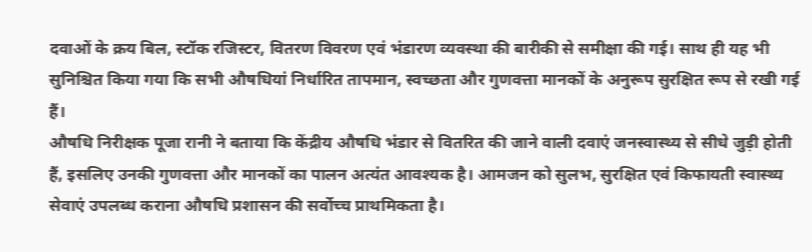दवाओं के क्रय बिल, स्टॉक रजिस्टर, वितरण विवरण एवं भंडारण व्यवस्था की बारीकी से समीक्षा की गई। साथ ही यह भी सुनिश्चित किया गया कि सभी औषधियां निर्धारित तापमान, स्वच्छता और गुणवत्ता मानकों के अनुरूप सुरक्षित रूप से रखी गई हैं।
औषधि निरीक्षक पूजा रानी ने बताया कि केंद्रीय औषधि भंडार से वितरित की जाने वाली दवाएं जनस्वास्थ्य से सीधे जुड़ी होती हैं, इसलिए उनकी गुणवत्ता और मानकों का पालन अत्यंत आवश्यक है। आमजन को सुलभ, सुरक्षित एवं किफायती स्वास्थ्य सेवाएं उपलब्ध कराना औषधि प्रशासन की सर्वोच्च प्राथमिकता है।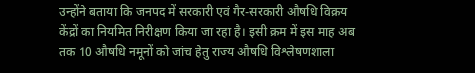उन्होंने बताया कि जनपद में सरकारी एवं गैर-सरकारी औषधि विक्रय केंद्रों का नियमित निरीक्षण किया जा रहा है। इसी क्रम में इस माह अब तक 10 औषधि नमूनों को जांच हेतु राज्य औषधि विश्लेषणशाला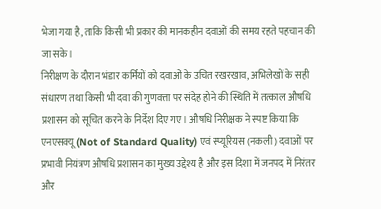भेजा गया है, ताकि किसी भी प्रकार की मानकहीन दवाओं की समय रहते पहचान की जा सके।
निरीक्षण के दौरान भंडार कर्मियों को दवाओं के उचित रखरखाव, अभिलेखों के सही संधारण तथा किसी भी दवा की गुणवत्ता पर संदेह होने की स्थिति में तत्काल औषधि प्रशासन को सूचित करने के निर्देश दिए गए। औषधि निरीक्षक ने स्पष्ट किया कि एनएसक्यू (Not of Standard Quality) एवं स्प्यूरियस (नकली) दवाओं पर प्रभावी नियंत्रण औषधि प्रशासन का मुख्य उद्देश्य है और इस दिशा में जनपद में निरंतर और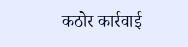कठोर कार्रवाई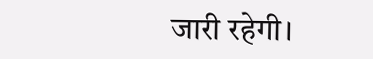जारी रहेगी।